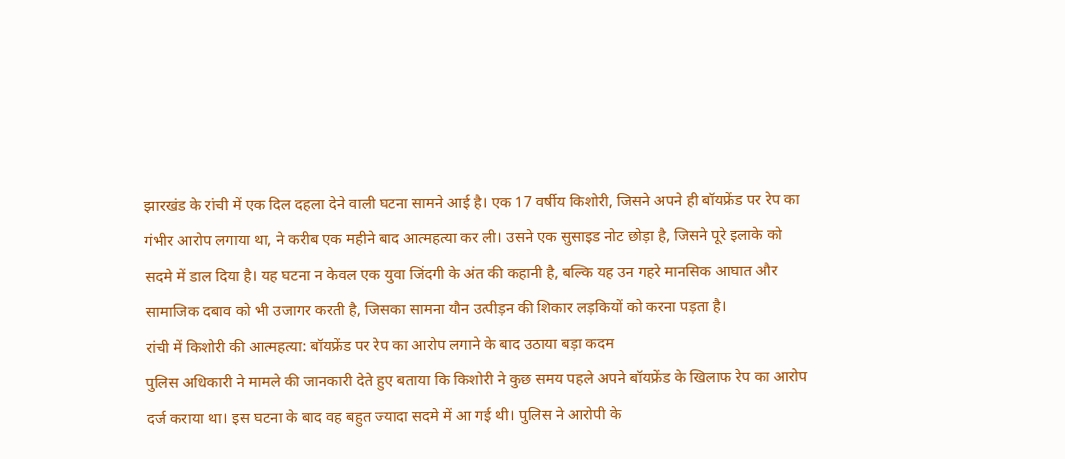झारखंड के रांची में एक दिल दहला देने वाली घटना सामने आई है। एक 17 वर्षीय किशोरी, जिसने अपने ही बॉयफ्रेंड पर रेप का गंभीर आरोप लगाया था, ने करीब एक महीने बाद आत्महत्या कर ली। उसने एक सुसाइड नोट छोड़ा है, जिसने पूरे इलाके को सदमे में डाल दिया है। यह घटना न केवल एक युवा जिंदगी के अंत की कहानी है, बल्कि यह उन गहरे मानसिक आघात और सामाजिक दबाव को भी उजागर करती है, जिसका सामना यौन उत्पीड़न की शिकार लड़कियों को करना पड़ता है।
रांची में किशोरी की आत्महत्या: बॉयफ्रेंड पर रेप का आरोप लगाने के बाद उठाया बड़ा कदम
पुलिस अधिकारी ने मामले की जानकारी देते हुए बताया कि किशोरी ने कुछ समय पहले अपने बॉयफ्रेंड के खिलाफ रेप का आरोप दर्ज कराया था। इस घटना के बाद वह बहुत ज्यादा सदमे में आ गई थी। पुलिस ने आरोपी के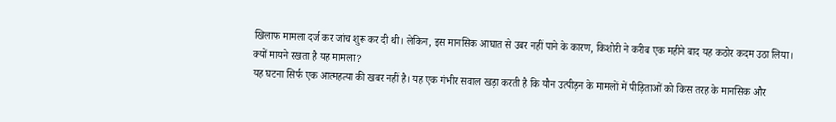खिलाफ मामला दर्ज कर जांच शुरू कर दी थी। लेकिन, इस मानसिक आघात से उबर नहीं पाने के कारण, किशोरी ने करीब एक महीने बाद यह कठोर कदम उठा लिया।
क्यों मायने रखता है यह मामला?
यह घटना सिर्फ एक आत्महत्या की खबर नहीं है। यह एक गंभीर सवाल खड़ा करती है कि यौन उत्पीड़न के मामलों में पीड़िताओं को किस तरह के मानसिक और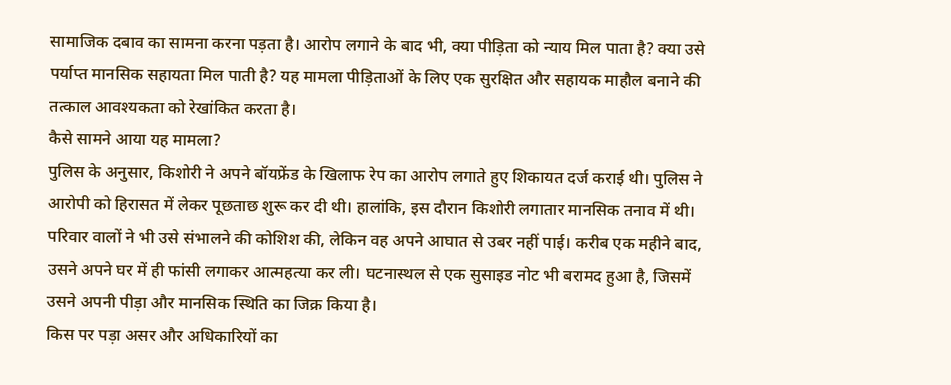सामाजिक दबाव का सामना करना पड़ता है। आरोप लगाने के बाद भी, क्या पीड़िता को न्याय मिल पाता है? क्या उसे पर्याप्त मानसिक सहायता मिल पाती है? यह मामला पीड़िताओं के लिए एक सुरक्षित और सहायक माहौल बनाने की तत्काल आवश्यकता को रेखांकित करता है।
कैसे सामने आया यह मामला?
पुलिस के अनुसार, किशोरी ने अपने बॉयफ्रेंड के खिलाफ रेप का आरोप लगाते हुए शिकायत दर्ज कराई थी। पुलिस ने आरोपी को हिरासत में लेकर पूछताछ शुरू कर दी थी। हालांकि, इस दौरान किशोरी लगातार मानसिक तनाव में थी। परिवार वालों ने भी उसे संभालने की कोशिश की, लेकिन वह अपने आघात से उबर नहीं पाई। करीब एक महीने बाद, उसने अपने घर में ही फांसी लगाकर आत्महत्या कर ली। घटनास्थल से एक सुसाइड नोट भी बरामद हुआ है, जिसमें उसने अपनी पीड़ा और मानसिक स्थिति का जिक्र किया है।
किस पर पड़ा असर और अधिकारियों का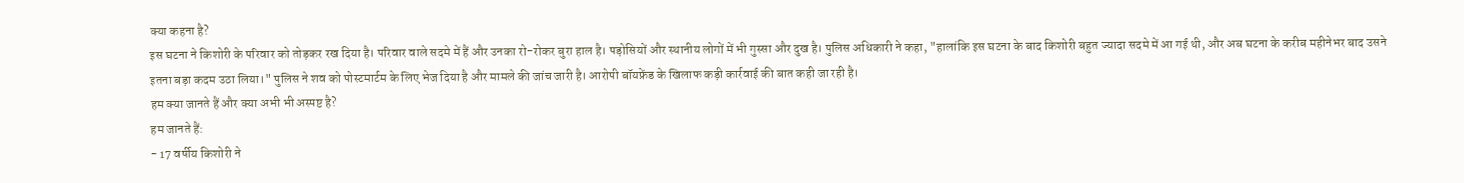क्या कहना है?
इस घटना ने किशोरी के परिवार को तोड़कर रख दिया है। परिवार वाले सदमे में हैं और उनका रो-रोकर बुरा हाल है। पड़ोसियों और स्थानीय लोगों में भी गुस्सा और दुख है। पुलिस अधिकारी ने कहा, "हालांकि इस घटना के बाद किशोरी बहुत ज्यादा सदमे में आ गई थी, और अब घटना के करीब महीनेभर बाद उसने इतना बड़ा कदम उठा लिया।" पुलिस ने शव को पोस्टमार्टम के लिए भेज दिया है और मामले की जांच जारी है। आरोपी बॉयफ्रेंड के खिलाफ कड़ी कार्रवाई की बात कही जा रही है।
हम क्या जानते हैं और क्या अभी भी अस्पष्ट है?
हम जानते हैं:
- 17 वर्षीय किशोरी ने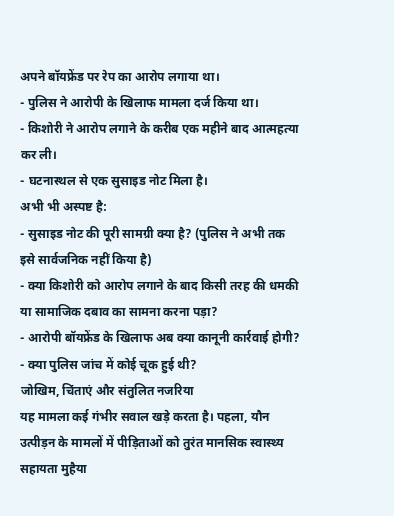अपने बॉयफ्रेंड पर रेप का आरोप लगाया था।
- पुलिस ने आरोपी के खिलाफ मामला दर्ज किया था।
- किशोरी ने आरोप लगाने के करीब एक महीने बाद आत्महत्या कर ली।
- घटनास्थल से एक सुसाइड नोट मिला है।
अभी भी अस्पष्ट है:
- सुसाइड नोट की पूरी सामग्री क्या है? (पुलिस ने अभी तक इसे सार्वजनिक नहीं किया है)
- क्या किशोरी को आरोप लगाने के बाद किसी तरह की धमकी या सामाजिक दबाव का सामना करना पड़ा?
- आरोपी बॉयफ्रेंड के खिलाफ अब क्या कानूनी कार्रवाई होगी?
- क्या पुलिस जांच में कोई चूक हुई थी?
जोखिम, चिंताएं और संतुलित नजरिया
यह मामला कई गंभीर सवाल खड़े करता है। पहला, यौन उत्पीड़न के मामलों में पीड़िताओं को तुरंत मानसिक स्वास्थ्य सहायता मुहैया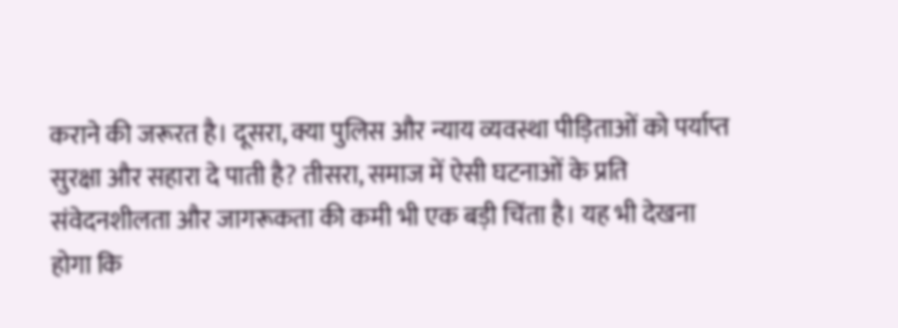कराने की जरूरत है। दूसरा, क्या पुलिस और न्याय व्यवस्था पीड़िताओं को पर्याप्त सुरक्षा और सहारा दे पाती है? तीसरा, समाज में ऐसी घटनाओं के प्रति संवेदनशीलता और जागरूकता की कमी भी एक बड़ी चिंता है। यह भी देखना होगा कि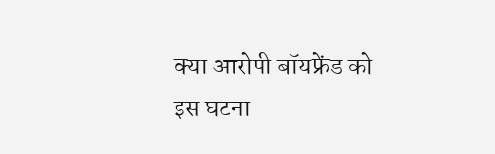क्या आरोपी बॉयफ्रेंड को इस घटना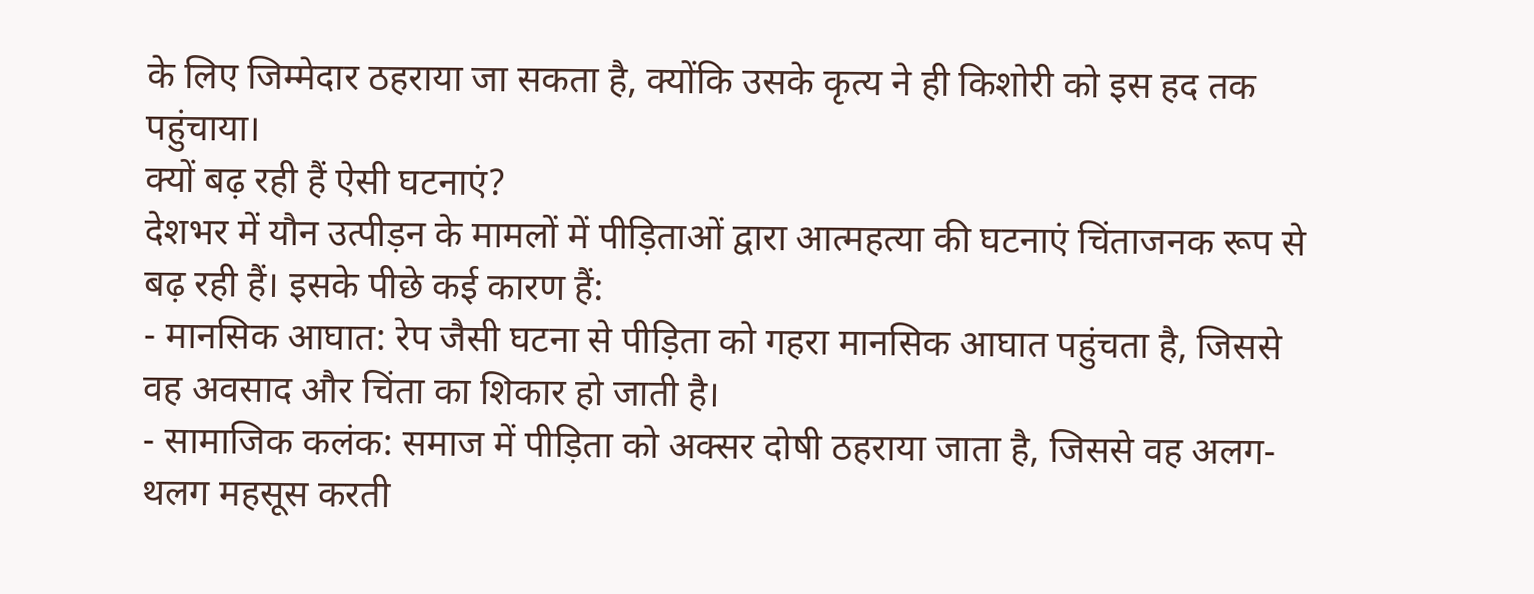के लिए जिम्मेदार ठहराया जा सकता है, क्योंकि उसके कृत्य ने ही किशोरी को इस हद तक पहुंचाया।
क्यों बढ़ रही हैं ऐसी घटनाएं?
देशभर में यौन उत्पीड़न के मामलों में पीड़िताओं द्वारा आत्महत्या की घटनाएं चिंताजनक रूप से बढ़ रही हैं। इसके पीछे कई कारण हैं:
- मानसिक आघात: रेप जैसी घटना से पीड़िता को गहरा मानसिक आघात पहुंचता है, जिससे वह अवसाद और चिंता का शिकार हो जाती है।
- सामाजिक कलंक: समाज में पीड़िता को अक्सर दोषी ठहराया जाता है, जिससे वह अलग-थलग महसूस करती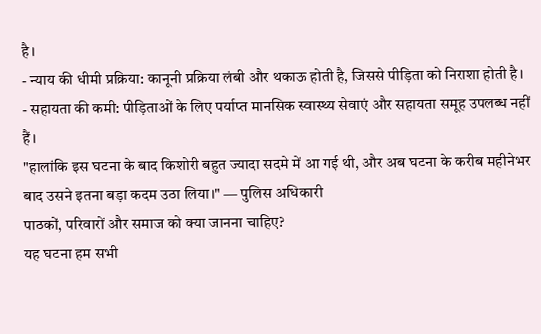है।
- न्याय की धीमी प्रक्रिया: कानूनी प्रक्रिया लंबी और थकाऊ होती है, जिससे पीड़िता को निराशा होती है।
- सहायता की कमी: पीड़िताओं के लिए पर्याप्त मानसिक स्वास्थ्य सेवाएं और सहायता समूह उपलब्ध नहीं हैं।
"हालांकि इस घटना के बाद किशोरी बहुत ज्यादा सदमे में आ गई थी, और अब घटना के करीब महीनेभर बाद उसने इतना बड़ा कदम उठा लिया।" — पुलिस अधिकारी
पाठकों, परिवारों और समाज को क्या जानना चाहिए?
यह घटना हम सभी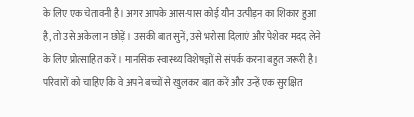के लिए एक चेतावनी है। अगर आपके आस-पास कोई यौन उत्पीड़न का शिकार हुआ है, तो उसे अकेला न छोड़ें। उसकी बात सुनें, उसे भरोसा दिलाएं और पेशेवर मदद लेने के लिए प्रोत्साहित करें। मानसिक स्वास्थ्य विशेषज्ञों से संपर्क करना बहुत जरूरी है। परिवारों को चाहिए कि वे अपने बच्चों से खुलकर बात करें और उन्हें एक सुरक्षित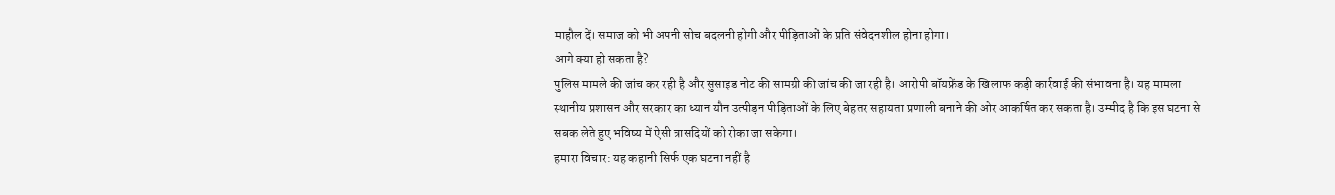माहौल दें। समाज को भी अपनी सोच बदलनी होगी और पीड़िताओं के प्रति संवेदनशील होना होगा।
आगे क्या हो सकता है?
पुलिस मामले की जांच कर रही है और सुसाइड नोट की सामग्री की जांच की जा रही है। आरोपी बॉयफ्रेंड के खिलाफ कड़ी कार्रवाई की संभावना है। यह मामला स्थानीय प्रशासन और सरकार का ध्यान यौन उत्पीड़न पीड़िताओं के लिए बेहतर सहायता प्रणाली बनाने की ओर आकर्षित कर सकता है। उम्मीद है कि इस घटना से सबक लेते हुए भविष्य में ऐसी त्रासदियों को रोका जा सकेगा।
हमारा विचार: यह कहानी सिर्फ एक घटना नहीं है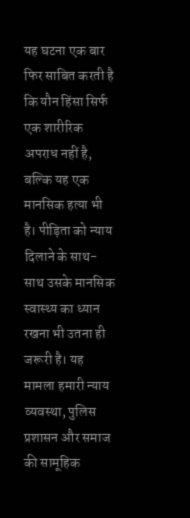यह घटना एक बार फिर साबित करती है कि यौन हिंसा सिर्फ एक शारीरिक अपराध नहीं है, बल्कि यह एक मानसिक हत्या भी है। पीड़िता को न्याय दिलाने के साथ-साथ उसके मानसिक स्वास्थ्य का ध्यान रखना भी उतना ही जरूरी है। यह मामला हमारी न्याय व्यवस्था, पुलिस प्रशासन और समाज की सामूहिक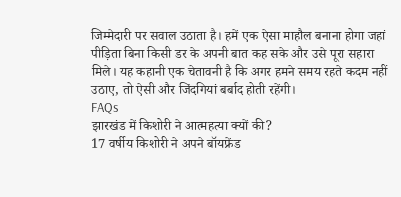जिम्मेदारी पर सवाल उठाता है। हमें एक ऐसा माहौल बनाना होगा जहां पीड़िता बिना किसी डर के अपनी बात कह सके और उसे पूरा सहारा मिले। यह कहानी एक चेतावनी है कि अगर हमने समय रहते कदम नहीं उठाए, तो ऐसी और जिंदगियां बर्बाद होती रहेंगी।
FAQs
झारखंड में किशोरी ने आत्महत्या क्यों की?
17 वर्षीय किशोरी ने अपने बॉयफ्रेंड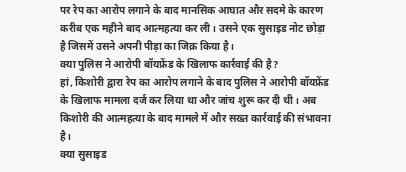पर रेप का आरोप लगाने के बाद मानसिक आघात और सदमे के कारण करीब एक महीने बाद आत्महत्या कर ली। उसने एक सुसाइड नोट छोड़ा है जिसमें उसने अपनी पीड़ा का जिक्र किया है।
क्या पुलिस ने आरोपी बॉयफ्रेंड के खिलाफ कार्रवाई की है?
हां, किशोरी द्वारा रेप का आरोप लगाने के बाद पुलिस ने आरोपी बॉयफ्रेंड के खिलाफ मामला दर्ज कर लिया था और जांच शुरू कर दी थी। अब किशोरी की आत्महत्या के बाद मामले में और सख्त कार्रवाई की संभावना है।
क्या सुसाइड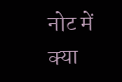नोट में क्या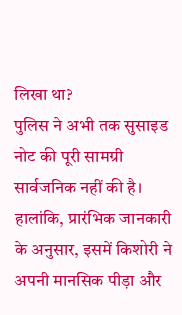लिखा था?
पुलिस ने अभी तक सुसाइड नोट की पूरी सामग्री सार्वजनिक नहीं की है। हालांकि, प्रारंभिक जानकारी के अनुसार, इसमें किशोरी ने अपनी मानसिक पीड़ा और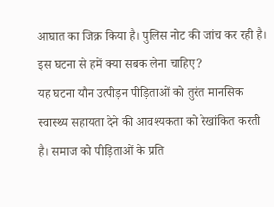आघात का जिक्र किया है। पुलिस नोट की जांच कर रही है।
इस घटना से हमें क्या सबक लेना चाहिए?
यह घटना यौन उत्पीड़न पीड़िताओं को तुरंत मानसिक स्वास्थ्य सहायता देने की आवश्यकता को रेखांकित करती है। समाज को पीड़िताओं के प्रति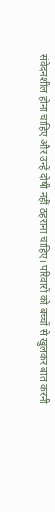संवेदनशील होना चाहिए और उन्हें दोषी नहीं ठहराना चाहिए। परिवारों को बच्चों से खुलकर बात करनी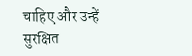चाहिए और उन्हें सुरक्षित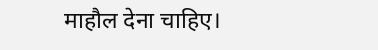माहौल देना चाहिए।